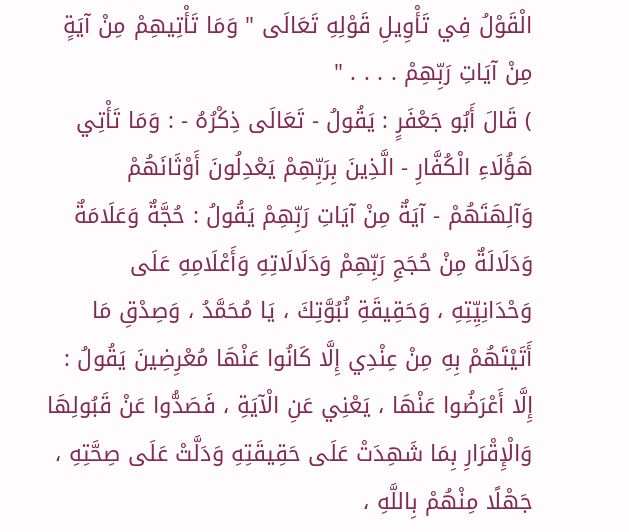الْقَوْلُ فِي تَأْوِيلِ قَوْلِهِ تَعَالَى " وَمَا تَأْتِيهِمْ مِنْ آيَةٍ مِنْ آيَاتِ رَبِّهِمْ . . . . "
) قَالَ أَبُو جَعْفَرٍ : يَقُولُ - تَعَالَى ذِكْرُهُ - : وَمَا تَأْتِي هَؤُلَاءِ الْكُفَّارِ - الَّذِينَ بِرَبِّهِمْ يَعْدِلُونَ أَوْثَانَهُمْ وَآلِهَتَهُمْ - آيَةٌ مِنْ آيَاتِ رَبِّهِمْ يَقُولُ : حُجَّةٌ وَعَلَامَةٌ وَدَلَالَةٌ مِنْ حُجَجِ رَبِّهِمْ وَدَلَالَاتِهِ وَأَعْلَامِهِ عَلَى وَحْدَانِيِّتِهِ ، وَحَقِيقَةِ نُبُوَّتِكَ ، يَا مُحَمَّدُ ، وَصِدْقِ مَا أَتَيْتَهُمْ بِهِ مِنْ عِنْدِي إِلَّا كَانُوا عَنْهَا مُعْرِضِينَ يَقُولُ : إِلَّا أَعْرَضُوا عَنْهَا ، يَعْنِي عَنِ الْآيَةِ ، فَصَدُّوا عَنْ قَبُولِهَا وَالْإِقْرَارِ بِمَا شَهِدَتْ عَلَى حَقِيقَتِهِ وَدَلَّتْ عَلَى صِحَّتِهِ ، جَهْلًا مِنْهُمْ بِاللَّهِ ،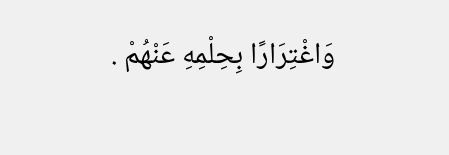وَاغْتِرَارًا بِحِلْمِهِ عَنْهُمْ .